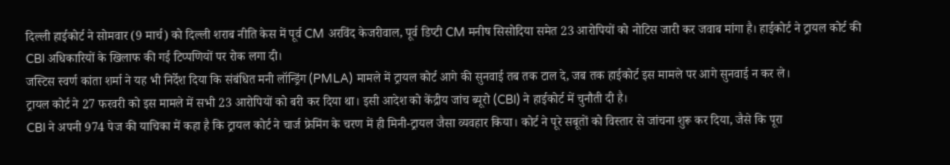दिल्ली हाईकोर्ट ने सोमवार (9 मार्च) को दिल्ली शराब नीति केस में पूर्व CM अरविंद केजरीवाल, पूर्व डिप्टी CM मनीष सिसोदिया समेत 23 आरोपियों को नोटिस जारी कर जवाब मांगा है। हाईकोर्ट ने ट्रायल कोर्ट की CBI अधिकारियों के खिलाफ की गई टिप्पणियों पर रोक लगा दी।
जस्टिस स्वर्ण कांता शर्मा ने यह भी निर्देश दिया कि संबंधित मनी लॉन्ड्रिंग (PMLA) मामले में ट्रायल कोर्ट आगे की सुनवाई तब तक टाल दे, जब तक हाईकोर्ट इस मामले पर आगे सुनवाई न कर ले।
ट्रायल कोर्ट ने 27 फरवरी को इस मामले में सभी 23 आरोपियों को बरी कर दिया था। इसी आदेश को केंद्रीय जांच ब्यूरो (CBI) ने हाईकोर्ट में चुनौती दी है।
CBI ने अपनी 974 पेज की याचिका में कहा है कि ट्रायल कोर्ट ने चार्ज फ्रेमिंग के चरण में ही मिनी-ट्रायल जैसा व्यवहार किया। कोर्ट ने पूरे सबूतों को विस्तार से जांचना शुरू कर दिया, जैसे कि पूरा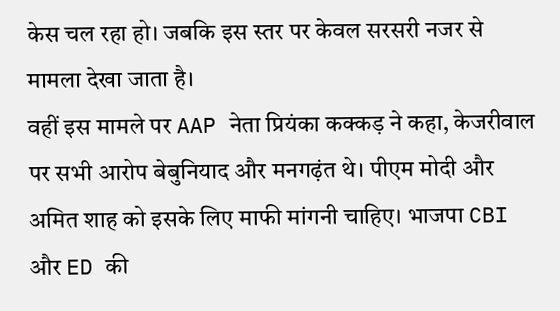केस चल रहा हो। जबकि इस स्तर पर केवल सरसरी नजर से मामला देखा जाता है।
वहीं इस मामले पर AAP नेता प्रियंका कक्कड़ ने कहा, केजरीवाल पर सभी आरोप बेबुनियाद और मनगढ़ंत थे। पीएम मोदी और अमित शाह को इसके लिए माफी मांगनी चाहिए। भाजपा CBI और ED की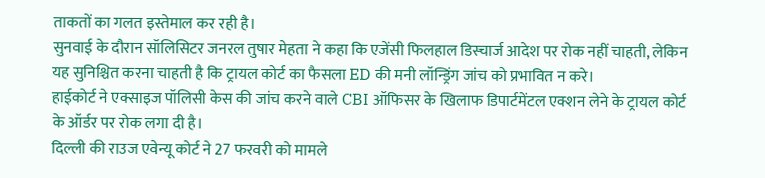ताकतों का गलत इस्तेमाल कर रही है।
सुनवाई के दौरान सॉलिसिटर जनरल तुषार मेहता ने कहा कि एजेंसी फिलहाल डिस्चार्ज आदेश पर रोक नहीं चाहती, लेकिन यह सुनिश्चित करना चाहती है कि ट्रायल कोर्ट का फैसला ED की मनी लॉन्ड्रिंग जांच को प्रभावित न करे।
हाईकोर्ट ने एक्साइज पॉलिसी केस की जांच करने वाले CBI ऑफिसर के खिलाफ डिपार्टमेंटल एक्शन लेने के ट्रायल कोर्ट के ऑर्डर पर रोक लगा दी है।
दिल्ली की राउज एवेन्यू कोर्ट ने 27 फरवरी को मामले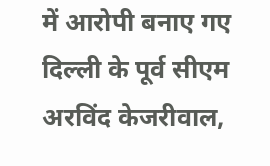में आरोपी बनाए गए दिल्ली के पूर्व सीएम अरविंद केजरीवाल,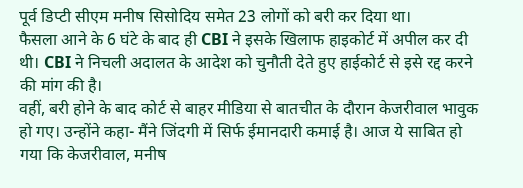पूर्व डिप्टी सीएम मनीष सिसोदिय समेत 23 लोगों को बरी कर दिया था।
फैसला आने के 6 घंटे के बाद ही CBI ने इसके खिलाफ हाइकोर्ट में अपील कर दी थी। CBI ने निचली अदालत के आदेश को चुनौती देते हुए हाईकोर्ट से इसे रद्द करने की मांग की है।
वहीं, बरी होने के बाद कोर्ट से बाहर मीडिया से बातचीत के दौरान केजरीवाल भावुक हो गए। उन्होंने कहा- मैंने जिंदगी में सिर्फ ईमानदारी कमाई है। आज ये साबित हो गया कि केजरीवाल, मनीष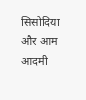सिसोदिया और आम आदमी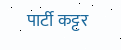पार्टी कट्टर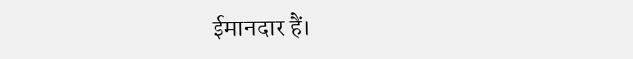ईमानदार हैं।